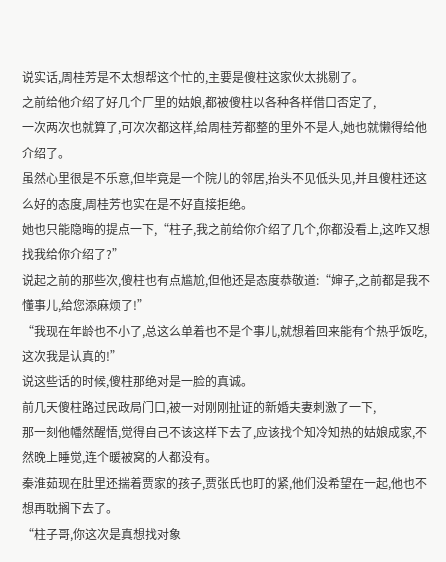说实话,周桂芳是不太想帮这个忙的,主要是傻柱这家伙太挑剔了。
之前给他介绍了好几个厂里的姑娘,都被傻柱以各种各样借口否定了,
一次两次也就算了,可次次都这样,给周桂芳都整的里外不是人,她也就懒得给他介绍了。
虽然心里很是不乐意,但毕竟是一个院儿的邻居,抬头不见低头见,并且傻柱还这么好的态度,周桂芳也实在是不好直接拒绝。
她也只能隐晦的提点一下,“柱子,我之前给你介绍了几个,你都没看上,这咋又想找我给你介绍了?”
说起之前的那些次,傻柱也有点尴尬,但他还是态度恭敬道:“婶子,之前都是我不懂事儿,给您添麻烦了!”
“我现在年龄也不小了,总这么单着也不是个事儿,就想着回来能有个热乎饭吃,这次我是认真的!”
说这些话的时候,傻柱那绝对是一脸的真诚。
前几天傻柱路过民政局门口,被一对刚刚扯证的新婚夫妻刺激了一下,
那一刻他幡然醒悟,觉得自己不该这样下去了,应该找个知冷知热的姑娘成家,不然晚上睡觉,连个暖被窝的人都没有。
秦淮茹现在肚里还揣着贾家的孩子,贾张氏也盯的紧,他们没希望在一起,他也不想再耽搁下去了。
“柱子哥,你这次是真想找对象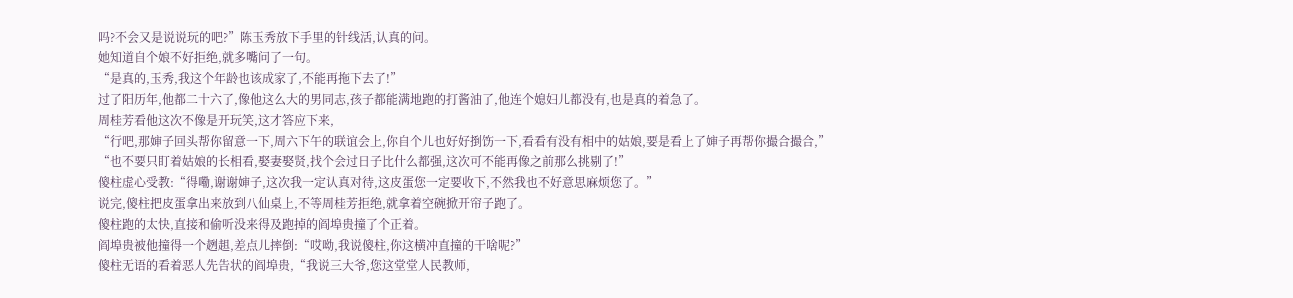吗?不会又是说说玩的吧?”陈玉秀放下手里的针线活,认真的问。
她知道自个娘不好拒绝,就多嘴问了一句。
“是真的,玉秀,我这个年龄也该成家了,不能再拖下去了!”
过了阳历年,他都二十六了,像他这么大的男同志,孩子都能满地跑的打酱油了,他连个媳妇儿都没有,也是真的着急了。
周桂芳看他这次不像是开玩笑,这才答应下来,
“行吧,那婶子回头帮你留意一下,周六下午的联谊会上,你自个儿也好好捯饬一下,看看有没有相中的姑娘,要是看上了婶子再帮你撮合撮合,”
“也不要只盯着姑娘的长相看,娶妻娶贤,找个会过日子比什么都强,这次可不能再像之前那么挑剔了!”
傻柱虚心受教:“得嘞,谢谢婶子,这次我一定认真对待,这皮蛋您一定要收下,不然我也不好意思麻烦您了。”
说完,傻柱把皮蛋拿出来放到八仙桌上,不等周桂芳拒绝,就拿着空碗掀开帘子跑了。
傻柱跑的太快,直接和偷听没来得及跑掉的阎埠贵撞了个正着。
阎埠贵被他撞得一个趔趄,差点儿摔倒:“哎呦,我说傻柱,你这横冲直撞的干啥呢?”
傻柱无语的看着恶人先告状的阎埠贵,“我说三大爷,您这堂堂人民教师,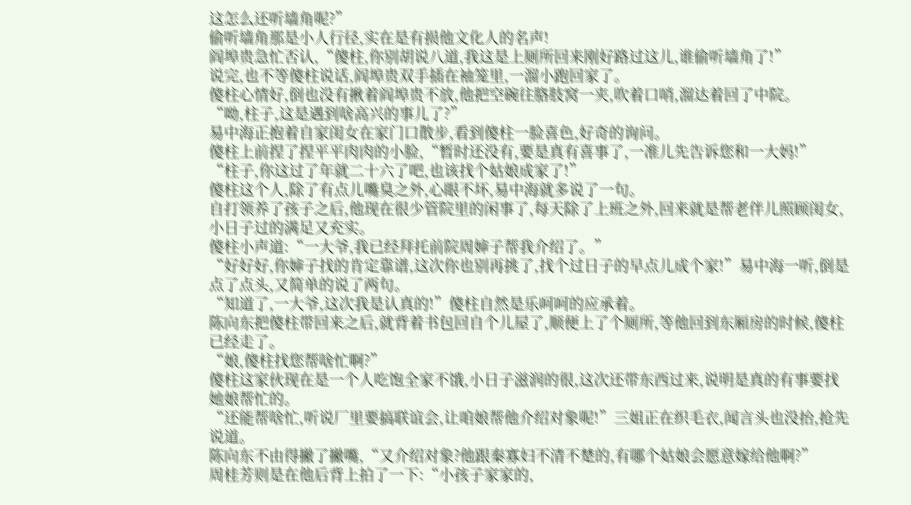这怎么还听墙角呢?”
偷听墙角那是小人行径,实在是有损他文化人的名声!
阎埠贵急忙否认,“傻柱,你别胡说八道,我这是上厕所回来刚好路过这儿,谁偷听墙角了!”
说完,也不等傻柱说话,阎埠贵双手插在袖笼里,一溜小跑回家了。
傻柱心情好,倒也没有揪着阎埠贵不放,他把空碗往胳肢窝一夹,吹着口哨,溜达着回了中院。
“呦,柱子,这是遇到啥高兴的事儿了?”
易中海正抱着自家闺女在家门口散步,看到傻柱一脸喜色,好奇的询问。
傻柱上前捏了捏平平肉肉的小脸,“暂时还没有,要是真有喜事了,一准儿先告诉您和一大妈!”
“柱子,你这过了年就二十六了吧,也该找个姑娘成家了!”
傻柱这个人,除了有点儿嘴臭之外,心眼不坏,易中海就多说了一句。
自打领养了孩子之后,他现在很少管院里的闲事了,每天除了上班之外,回来就是帮老伴儿照顾闺女,小日子过的满足又充实。
傻柱小声道:“一大爷,我已经拜托前院周婶子帮我介绍了。”
“好好好,你婶子找的肯定靠谱,这次你也别再挑了,找个过日子的早点儿成个家!”易中海一听,倒是点了点头,又简单的说了两句。
“知道了,一大爷,这次我是认真的!”傻柱自然是乐呵呵的应承着。
陈向东把傻柱带回来之后,就背着书包回自个儿屋了,顺便上了个厕所,等他回到东厢房的时候,傻柱已经走了。
“娘,傻柱找您帮啥忙啊?”
傻柱这家伙现在是一个人吃饱全家不饿,小日子滋润的很,这次还带东西过来,说明是真的有事要找她娘帮忙的。
“还能帮啥忙,听说厂里要搞联谊会,让咱娘帮他介绍对象呢!”三姐正在织毛衣,闻言头也没抬,抢先说道。
陈向东不由得撇了撇嘴,“又介绍对象?他跟秦寡妇不清不楚的,有哪个姑娘会愿意嫁给他啊?”
周桂芳则是在他后背上拍了一下:“小孩子家家的,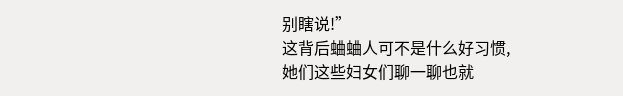别瞎说!”
这背后蛐蛐人可不是什么好习惯,
她们这些妇女们聊一聊也就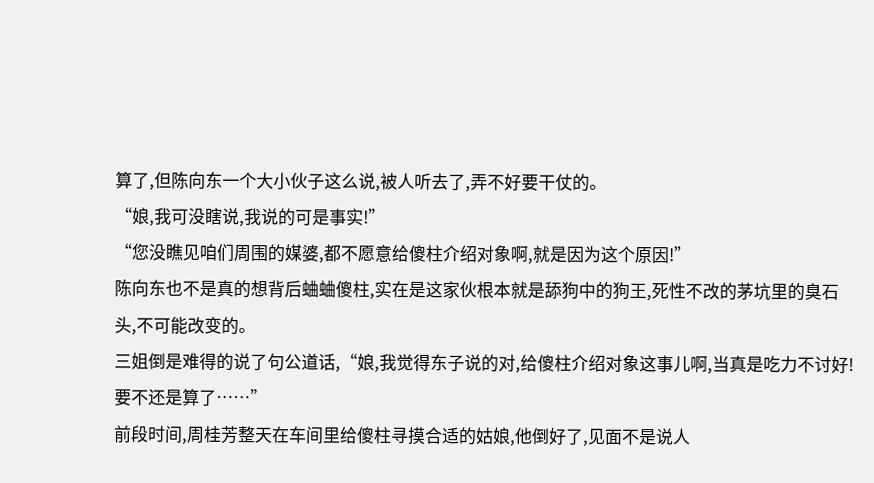算了,但陈向东一个大小伙子这么说,被人听去了,弄不好要干仗的。
“娘,我可没瞎说,我说的可是事实!”
“您没瞧见咱们周围的媒婆,都不愿意给傻柱介绍对象啊,就是因为这个原因!”
陈向东也不是真的想背后蛐蛐傻柱,实在是这家伙根本就是舔狗中的狗王,死性不改的茅坑里的臭石头,不可能改变的。
三姐倒是难得的说了句公道话,“娘,我觉得东子说的对,给傻柱介绍对象这事儿啊,当真是吃力不讨好!要不还是算了……”
前段时间,周桂芳整天在车间里给傻柱寻摸合适的姑娘,他倒好了,见面不是说人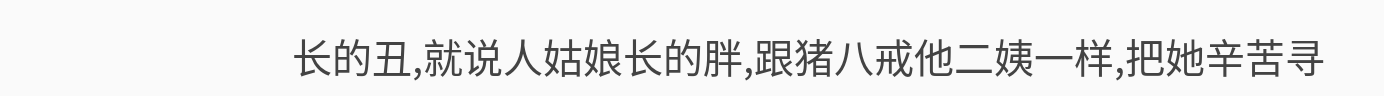长的丑,就说人姑娘长的胖,跟猪八戒他二姨一样,把她辛苦寻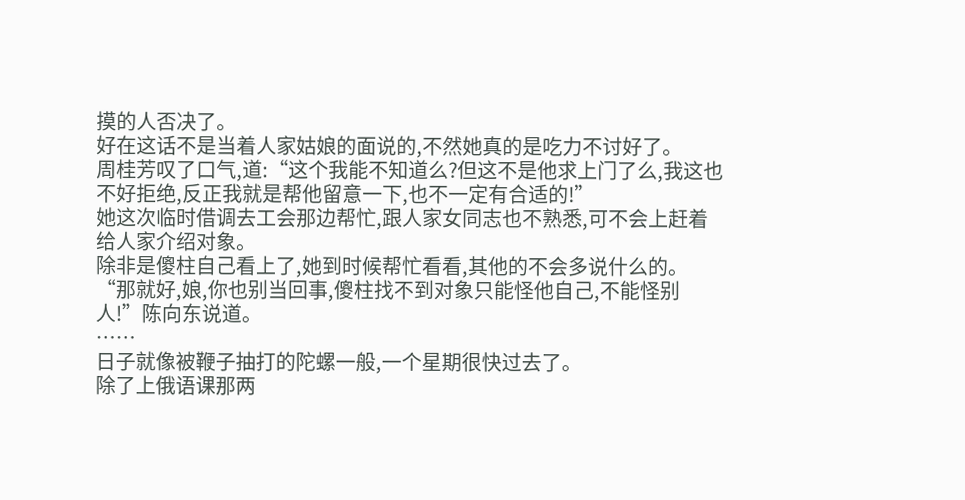摸的人否决了。
好在这话不是当着人家姑娘的面说的,不然她真的是吃力不讨好了。
周桂芳叹了口气,道:“这个我能不知道么?但这不是他求上门了么,我这也不好拒绝,反正我就是帮他留意一下,也不一定有合适的!”
她这次临时借调去工会那边帮忙,跟人家女同志也不熟悉,可不会上赶着给人家介绍对象。
除非是傻柱自己看上了,她到时候帮忙看看,其他的不会多说什么的。
“那就好,娘,你也别当回事,傻柱找不到对象只能怪他自己,不能怪别人!”陈向东说道。
……
日子就像被鞭子抽打的陀螺一般,一个星期很快过去了。
除了上俄语课那两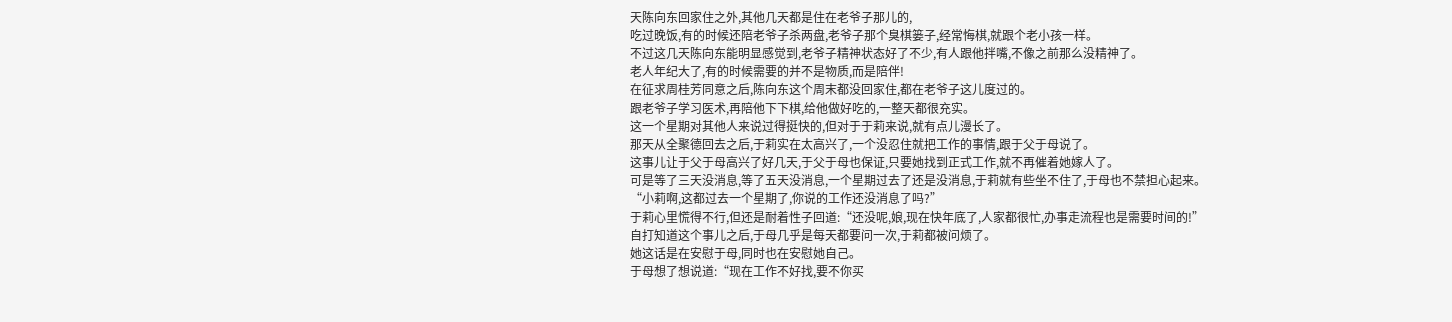天陈向东回家住之外,其他几天都是住在老爷子那儿的,
吃过晚饭,有的时候还陪老爷子杀两盘,老爷子那个臭棋篓子,经常悔棋,就跟个老小孩一样。
不过这几天陈向东能明显感觉到,老爷子精神状态好了不少,有人跟他拌嘴,不像之前那么没精神了。
老人年纪大了,有的时候需要的并不是物质,而是陪伴!
在征求周桂芳同意之后,陈向东这个周末都没回家住,都在老爷子这儿度过的。
跟老爷子学习医术,再陪他下下棋,给他做好吃的,一整天都很充实。
这一个星期对其他人来说过得挺快的,但对于于莉来说,就有点儿漫长了。
那天从全聚德回去之后,于莉实在太高兴了,一个没忍住就把工作的事情,跟于父于母说了。
这事儿让于父于母高兴了好几天,于父于母也保证,只要她找到正式工作,就不再催着她嫁人了。
可是等了三天没消息,等了五天没消息,一个星期过去了还是没消息,于莉就有些坐不住了,于母也不禁担心起来。
“小莉啊,这都过去一个星期了,你说的工作还没消息了吗?”
于莉心里慌得不行,但还是耐着性子回道:“还没呢,娘,现在快年底了,人家都很忙,办事走流程也是需要时间的!”
自打知道这个事儿之后,于母几乎是每天都要问一次,于莉都被问烦了。
她这话是在安慰于母,同时也在安慰她自己。
于母想了想说道:“现在工作不好找,要不你买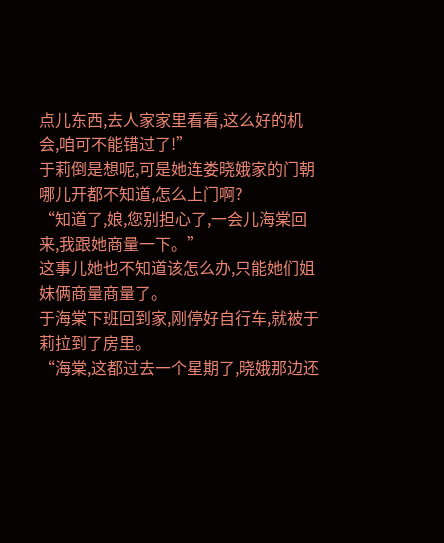点儿东西,去人家家里看看,这么好的机会,咱可不能错过了!”
于莉倒是想呢,可是她连娄晓娥家的门朝哪儿开都不知道,怎么上门啊?
“知道了,娘,您别担心了,一会儿海棠回来,我跟她商量一下。”
这事儿她也不知道该怎么办,只能她们姐妹俩商量商量了。
于海棠下班回到家,刚停好自行车,就被于莉拉到了房里。
“海棠,这都过去一个星期了,晓娥那边还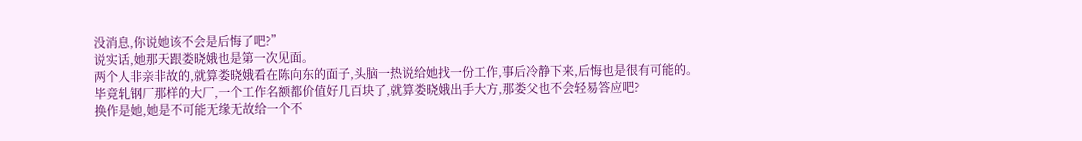没消息,你说她该不会是后悔了吧?”
说实话,她那天跟娄晓娥也是第一次见面。
两个人非亲非故的,就算娄晓娥看在陈向东的面子,头脑一热说给她找一份工作,事后冷静下来,后悔也是很有可能的。
毕竟轧钢厂那样的大厂,一个工作名额都价值好几百块了,就算娄晓娥出手大方,那娄父也不会轻易答应吧?
换作是她,她是不可能无缘无故给一个不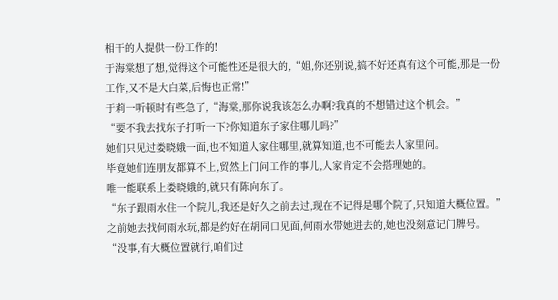相干的人提供一份工作的!
于海棠想了想,觉得这个可能性还是很大的,“姐,你还别说,搞不好还真有这个可能,那是一份工作,又不是大白菜,后悔也正常!”
于莉一听顿时有些急了,“海棠,那你说我该怎么办啊?我真的不想错过这个机会。”
“要不我去找东子打听一下?你知道东子家住哪儿吗?”
她们只见过娄晓娥一面,也不知道人家住哪里,就算知道,也不可能去人家里问。
毕竟她们连朋友都算不上,贸然上门问工作的事儿,人家肯定不会搭理她的。
唯一能联系上娄晓娥的,就只有陈向东了。
“东子跟雨水住一个院儿,我还是好久之前去过,现在不记得是哪个院了,只知道大概位置。”
之前她去找何雨水玩,都是约好在胡同口见面,何雨水带她进去的,她也没刻意记门牌号。
“没事,有大概位置就行,咱们过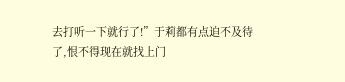去打听一下就行了!”于莉都有点迫不及待了,恨不得现在就找上门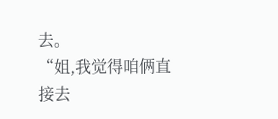去。
“姐,我觉得咱俩直接去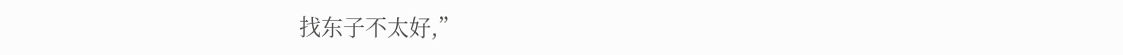找东子不太好,”